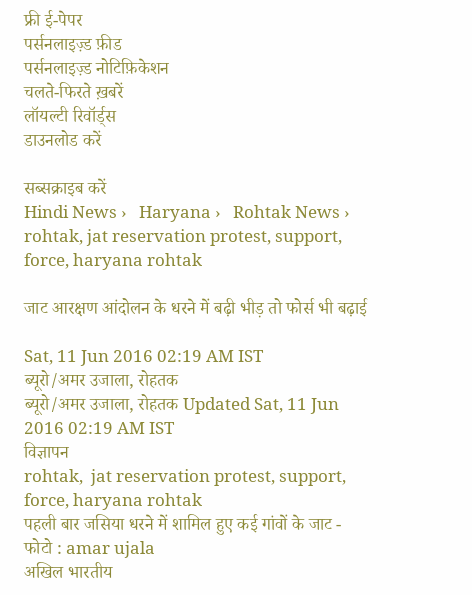फ्री ई-पेपर
पर्सनलाइज़्ड फ़ीड
पर्सनलाइज़्ड नोटिफ़िकेशन
चलते-फिरते ख़बरें
लॉयल्टी रिवॉर्ड्स
डाउनलोड करें

सब्सक्राइब करें
Hindi News ›   Haryana ›   Rohtak News ›   rohtak, jat reservation protest, support, force, haryana rohtak

जाट आरक्षण आंदोलन के धरने में बढ़ी भीड़ तो फोर्स भी बढ़ाई

Sat, 11 Jun 2016 02:19 AM IST
ब्यूरो/अमर उजाला, रोहतक
ब्यूरो/अमर उजाला, रोहतक Updated Sat, 11 Jun 2016 02:19 AM IST
विज्ञापन
rohtak,  jat reservation protest, support, force, haryana rohtak
पहली बार जसिया धरने में शामिल हुए कई गांवों के जाट - फोटो : amar ujala
अखिल भारतीय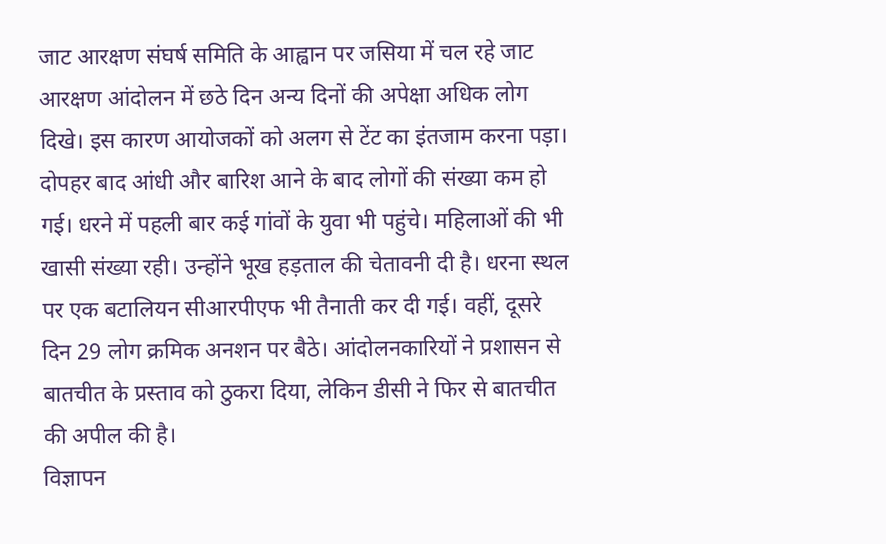जाट आरक्षण संघर्ष समिति के आह्वान पर जसिया में चल रहे जाट आरक्षण आंदोलन में छठे दिन अन्य दिनों की अपेक्षा अधिक लोग दिखे। इस कारण आयोजकों को अलग से टेंट का इंतजाम करना पड़ा। दोपहर बाद आंधी और बारिश आने के बाद लोगों की संख्या कम हो गई। धरने में पहली बार कई गांवों के युवा भी पहुंचे। महिलाओं की भी खासी संख्या रही। उन्होंने भूख हड़ताल की चेतावनी दी है। धरना स्थल पर एक बटालियन सीआरपीएफ भी तैनाती कर दी गई। वहीं, दूसरे दिन 29 लोग क्रमिक अनशन पर बैठे। आंदोलनकारियों ने प्रशासन से बातचीत के प्रस्ताव को ठुकरा दिया, लेकिन डीसी ने फिर से बातचीत की अपील की है।
विज्ञापन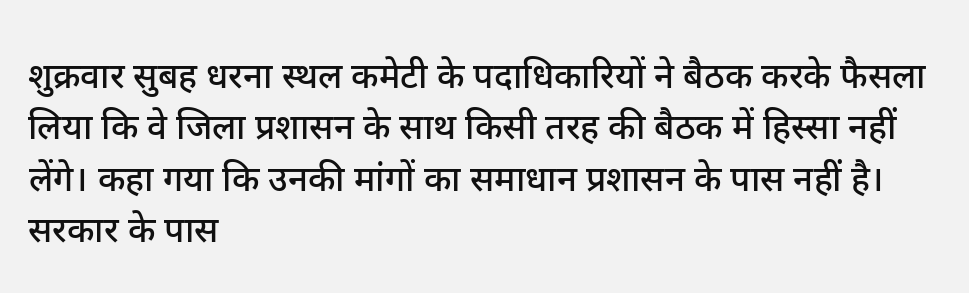शुक्रवार सुबह धरना स्थल कमेटी के पदाधिकारियों ने बैठक करके फैसला लिया कि वे जिला प्रशासन के साथ किसी तरह की बैठक में हिस्सा नहीं लेंगे। कहा गया कि उनकी मांगों का समाधान प्रशासन के पास नहीं है। सरकार के पास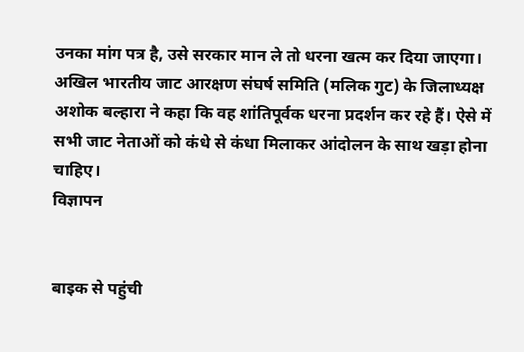उनका मांग पत्र है, उसे सरकार मान ले तो धरना खत्म कर दिया जाएगा। अखिल भारतीय जाट आरक्षण संघर्ष समिति (मलिक गुट) के जिलाध्यक्ष अशोक बल्हारा ने कहा कि वह शांतिपूर्वक धरना प्रदर्शन कर रहे हैं। ऐसे में सभी जाट नेताओं को कंधे से कंधा मिलाकर आंदोलन के साथ खड़ा होना चाहिए।
विज्ञापन


बाइक से पहुंची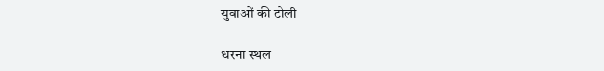युवाओं की टोली

धरना स्थल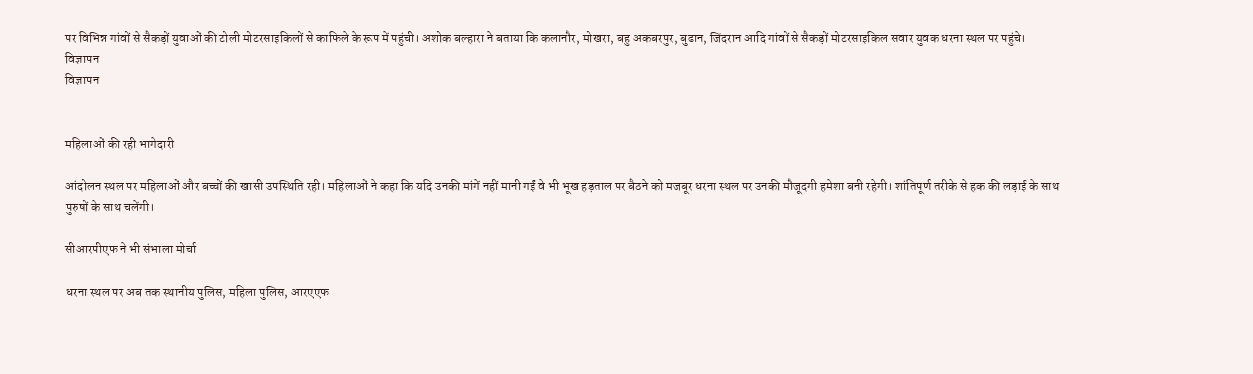पर विभिन्न गांवों से सैकड़ों युवाओं की टोली मोटरसाइकिलों से काफिले के रूप में पहुंची। अशोक बल्हारा ने बताया कि कलानौर, मोखरा, बहु अकबरपुर, बुढान, जिंदरान आदि गांवों से सैकड़ों मोटरसाइकिल सवार युवक धरना स्थल पर पहुंचे।
विज्ञापन
विज्ञापन


महिलाओं की रही भागेदारी

आंदोलन स्थल पर महिलाओं और बच्चों की खासी उपस्थिति रही। महिलाओं ने कहा कि यदि उनकी मांगें नहीं मानी गईं वे भी भूख हड़ताल पर बैठने को मजबूर धरना स्थल पर उनकी मौजूदगी हमेशा बनी रहेगी। शांतिपूर्ण तरीके से हक की लड़ाई के साथ पुरुषों के साथ चलेंगी।

सीआरपीएफ ने भी संभाला मोर्चा

धरना स्थल पर अब तक स्थानीय पुलिस, महिला पुलिस, आरएएफ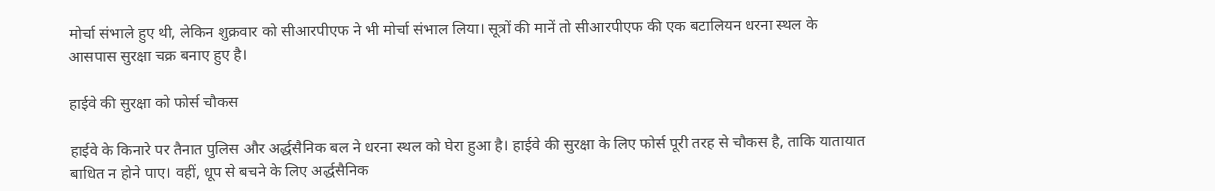मोर्चा संभाले हुए थी, लेकिन शुक्रवार को सीआरपीएफ ने भी मोर्चा संभाल लिया। सूत्रों की मानें तो सीआरपीएफ की एक बटालियन धरना स्थल के आसपास सुरक्षा चक्र बनाए हुए है।

हाईवे की सुरक्षा को फोर्स चौकस

हाईवे के किनारे पर तैनात पुलिस और अर्द्धसैनिक बल ने धरना स्थल को घेरा हुआ है। हाईवे की सुरक्षा के लिए फोर्स पूरी तरह से चौकस है, ताकि यातायात बाधित न होने पाए। वहीं, धूप से बचने के लिए अर्द्धसैनिक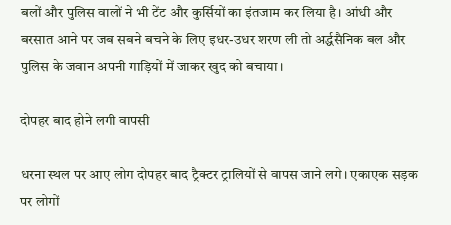बलों और पुलिस वालों ने भी टेंट और कुर्सियों का इंतजाम कर लिया है। आंधी और बरसात आने पर जब सबने बचने के लिए इधर-उधर शरण ली तो अर्द्धसैनिक बल और पुलिस के जवान अपनी गाड़ियों में जाकर खुद को बचाया।

दोपहर बाद होने लगी वापसी

धरना स्थल पर आए लोग दोपहर बाद ट्रैक्टर ट्रालियों से वापस जाने लगे। एकाएक सड़क पर लोगों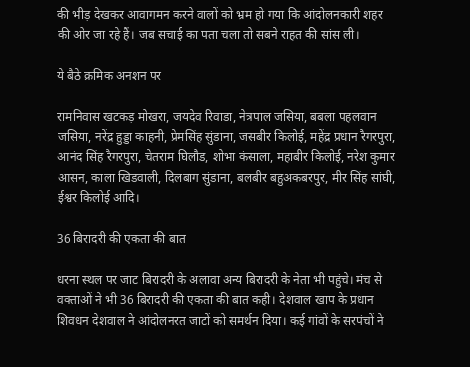की भीड़ देखकर आवागमन करने वालों को भ्रम हो गया कि आंदोलनकारी शहर की ओर जा रहे हैं। जब सचाई का पता चला तो सबने राहत की सांस ली।

ये बैठे क्रमिक अनशन पर

रामनिवास खटकड़ मोखरा, जयदेव रिवाडा, नेत्रपाल जसिया, बबला पहलवान जसिया, नरेंद्र हुड्डा काहनी, प्रेमसिंह सुंडाना, जसबीर किलोई, महेंद्र प्रधान रैगरपुरा, आनंद सिंह रैगरपुरा, चेतराम घिलौड, शोभा कंसाला, महाबीर किलोई, नरेश कुमार आसन, काला खिडवाली, दिलबाग सुंडाना, बलबीर बहुअकबरपुर, मीर सिंह सांघी, ईश्वर किलोई आदि।

36 बिरादरी की एकता की बात

धरना स्थल पर जाट बिरादरी के अलावा अन्य बिरादरी के नेता भी पहुंचे। मंच से वक्ताओं ने भी 36 बिरादरी की एकता की बात कही। देशवाल खाप के प्रधान शिवधन देशवाल ने आंदोलनरत जाटों को समर्थन दिया। कई गांवों के सरपंचों ने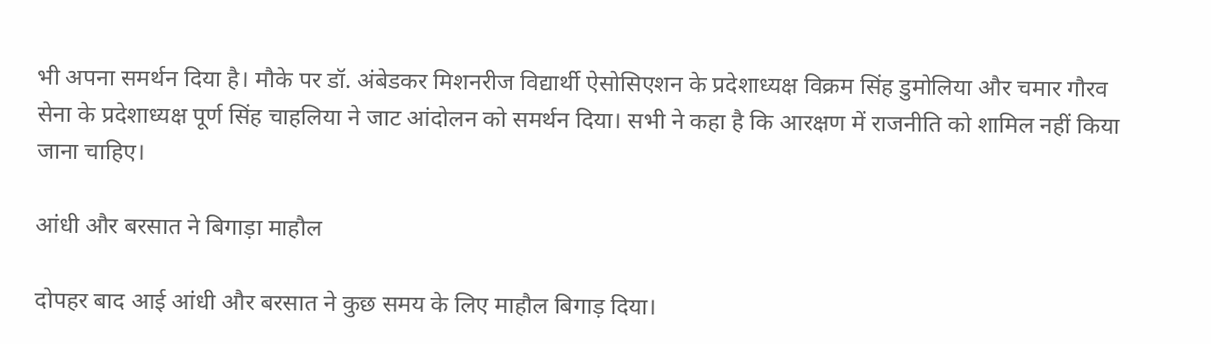भी अपना समर्थन दिया है। मौके पर डॉ. अंबेडकर मिशनरीज विद्यार्थी ऐसोसिएशन के प्रदेशाध्यक्ष विक्रम सिंह डुमोलिया और चमार गौरव सेना के प्रदेशाध्यक्ष पूर्ण सिंह चाहलिया ने जाट आंदोलन को समर्थन दिया। सभी ने कहा है कि आरक्षण में राजनीति को शामिल नहीं किया जाना चाहिए।

आंधी और बरसात ने बिगाड़ा माहौल

दोपहर बाद आई आंधी और बरसात ने कुछ समय के लिए माहौल बिगाड़ दिया।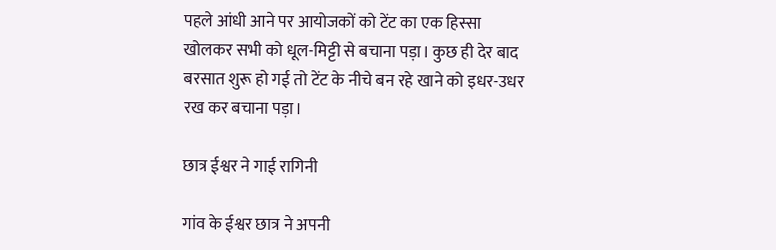पहले आंधी आने पर आयोजकों को टेंट का एक हिस्सा खोलकर सभी को धूल-मिट्टी से बचाना पड़ा। कुछ ही देर बाद बरसात शुरू हो गई तो टेंट के नीचे बन रहे खाने को इधर-उधर रख कर बचाना पड़ा।

छात्र ईश्वर ने गाई रागिनी

गांव के ईश्वर छात्र ने अपनी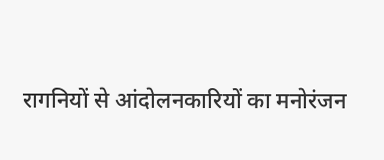रागनियों से आंदोलनकारियों का मनोरंजन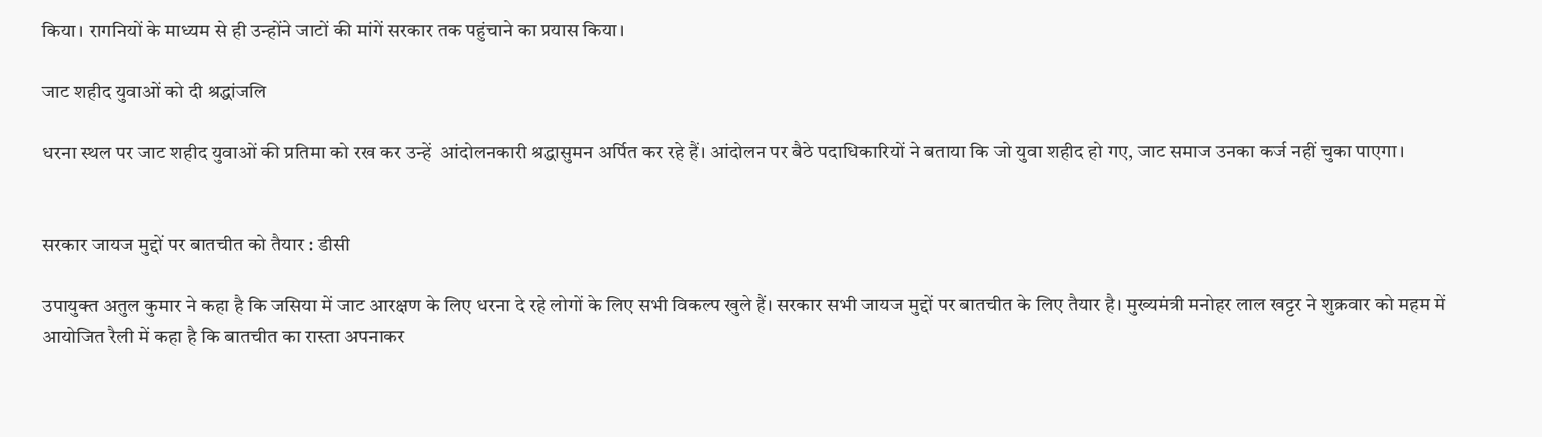किया। रागनियों के माध्यम से ही उन्होंने जाटों की मांगें सरकार तक पहुंचाने का प्रयास किया।

जाट शहीद युवाओं को दी श्रद्धांजलि

धरना स्थल पर जाट शहीद युवाओं की प्रतिमा को रख कर उन्हें  आंदोलनकारी श्रद्धासुमन अर्पित कर रहे हैं। आंदोलन पर बैठे पदाधिकारियों ने बताया कि जो युवा शहीद हो गए, जाट समाज उनका कर्ज नहीं चुका पाएगा।


सरकार जायज मुद्दों पर बातचीत को तैयार : डीसी

उपायुक्त अतुल कुमार ने कहा है कि जसिया में जाट आरक्षण के लिए धरना दे रहे लोगों के लिए सभी विकल्प खुले हैं। सरकार सभी जायज मुद्दों पर बातचीत के लिए तैयार है। मुख्यमंत्री मनोहर लाल खट्टर ने शुक्रवार को महम में आयोजित रैली में कहा है कि बातचीत का रास्ता अपनाकर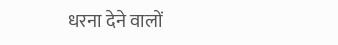धरना देने वालों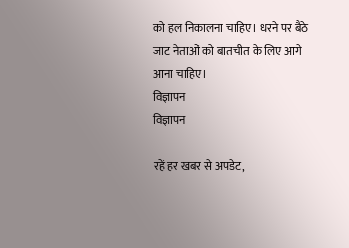को हल निकालना चाहिए। धरने पर बैठे जाट नेताओं को बातचीत के लिए आगे आना चाहिए।
विज्ञापन
विज्ञापन

रहें हर खबर से अपडेट,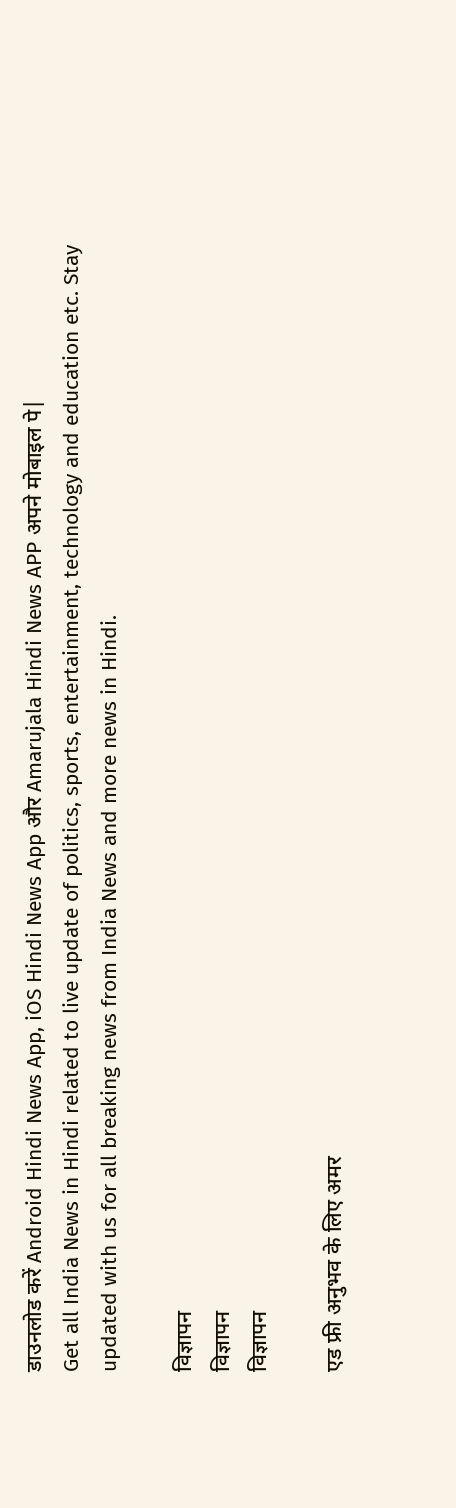डाउनलोड करें Android Hindi News App, iOS Hindi News App और Amarujala Hindi News APP अपने मोबाइल पे|
Get all India News in Hindi related to live update of politics, sports, entertainment, technology and education etc. Stay updated with us for all breaking news from India News and more news in Hindi.

विज्ञापन
विज्ञापन
विज्ञापन

एड फ्री अनुभव के लिए अमर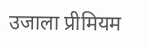उजाला प्रीमियम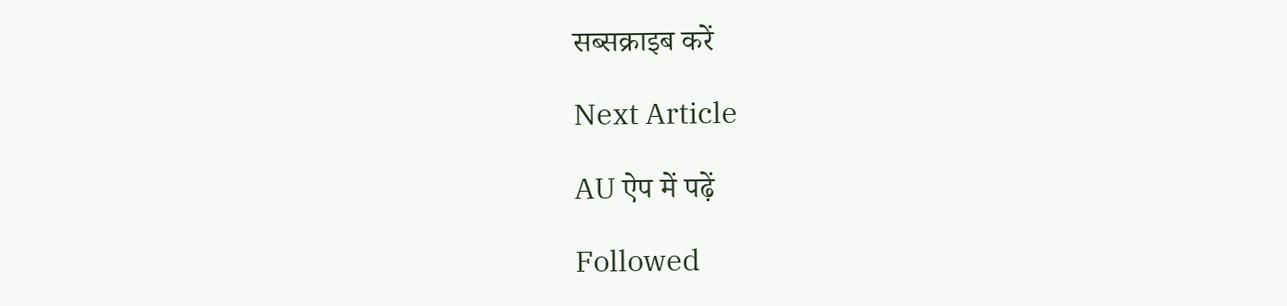सब्सक्राइब करें

Next Article

AU ऐप में पढ़ें

Followed